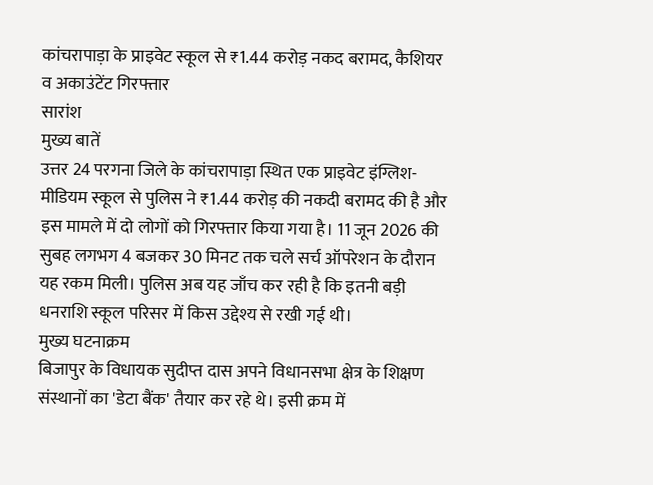कांचरापाड़ा के प्राइवेट स्कूल से ₹1.44 करोड़ नकद बरामद, कैशियर व अकाउंटेंट गिरफ्तार
सारांश
मुख्य बातें
उत्तर 24 परगना जिले के कांचरापाड़ा स्थित एक प्राइवेट इंग्लिश-मीडियम स्कूल से पुलिस ने ₹1.44 करोड़ की नकदी बरामद की है और इस मामले में दो लोगों को गिरफ्तार किया गया है। 11 जून 2026 की सुबह लगभग 4 बजकर 30 मिनट तक चले सर्च ऑपरेशन के दौरान यह रकम मिली। पुलिस अब यह जाँच कर रही है कि इतनी बड़ी धनराशि स्कूल परिसर में किस उद्देश्य से रखी गई थी।
मुख्य घटनाक्रम
बिजापुर के विधायक सुदीप्त दास अपने विधानसभा क्षेत्र के शिक्षण संस्थानों का 'डेटा बैंक' तैयार कर रहे थे। इसी क्रम में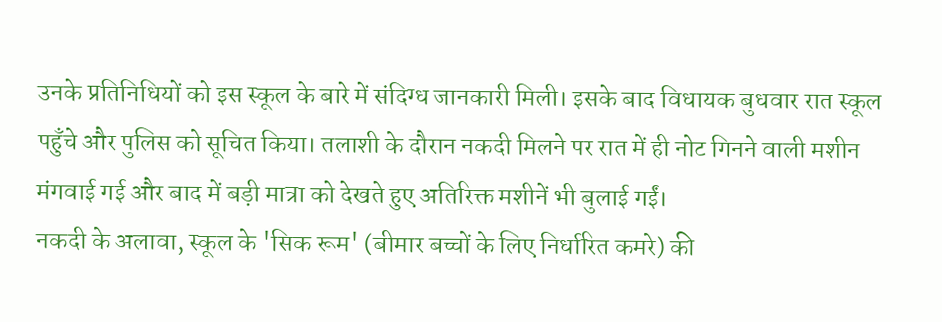उनके प्रतिनिधियों को इस स्कूल के बारे में संदिग्ध जानकारी मिली। इसके बाद विधायक बुधवार रात स्कूल पहुँचे और पुलिस को सूचित किया। तलाशी के दौरान नकदी मिलने पर रात में ही नोट गिनने वाली मशीन मंगवाई गई और बाद में बड़ी मात्रा को देखते हुए अतिरिक्त मशीनें भी बुलाई गईं।
नकदी के अलावा, स्कूल के 'सिक रूम' (बीमार बच्चों के लिए निर्धारित कमरे) की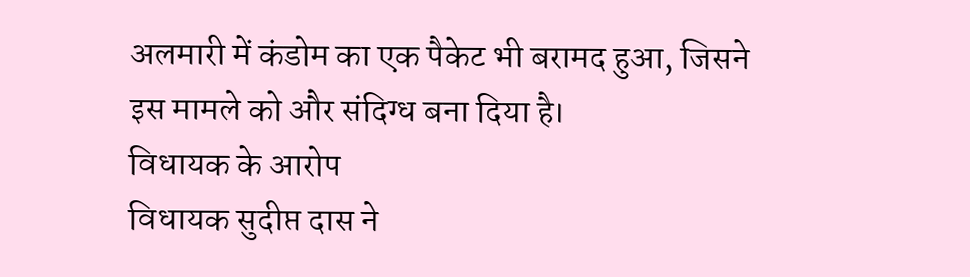अलमारी में कंडोम का एक पैकेट भी बरामद हुआ, जिसने इस मामले को और संदिग्ध बना दिया है।
विधायक के आरोप
विधायक सुदीप्त दास ने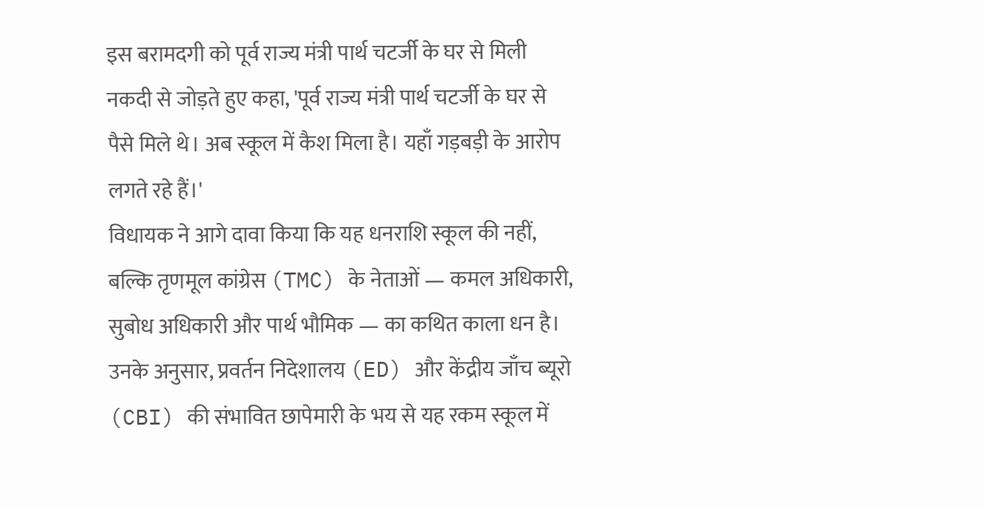इस बरामदगी को पूर्व राज्य मंत्री पार्थ चटर्जी के घर से मिली नकदी से जोड़ते हुए कहा, 'पूर्व राज्य मंत्री पार्थ चटर्जी के घर से पैसे मिले थे। अब स्कूल में कैश मिला है। यहाँ गड़बड़ी के आरोप लगते रहे हैं।'
विधायक ने आगे दावा किया कि यह धनराशि स्कूल की नहीं, बल्कि तृणमूल कांग्रेस (TMC) के नेताओं — कमल अधिकारी, सुबोध अधिकारी और पार्थ भौमिक — का कथित काला धन है। उनके अनुसार, प्रवर्तन निदेशालय (ED) और केंद्रीय जाँच ब्यूरो (CBI) की संभावित छापेमारी के भय से यह रकम स्कूल में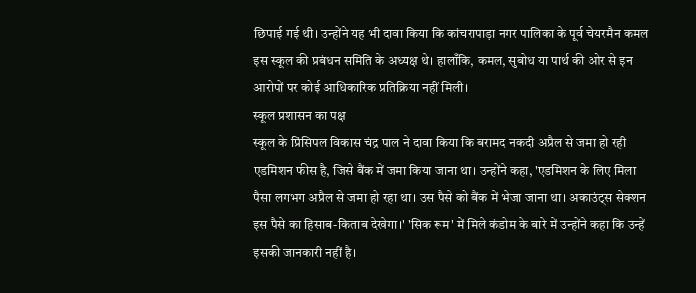छिपाई गई थी। उन्होंने यह भी दावा किया कि कांचरापाड़ा नगर पालिका के पूर्व चेयरमैन कमल इस स्कूल की प्रबंधन समिति के अध्यक्ष थे। हालाँकि, कमल, सुबोध या पार्थ की ओर से इन आरोपों पर कोई आधिकारिक प्रतिक्रिया नहीं मिली।
स्कूल प्रशासन का पक्ष
स्कूल के प्रिंसिपल विकास चंद्र पाल ने दावा किया कि बरामद नकदी अप्रैल से जमा हो रही एडमिशन फीस है, जिसे बैंक में जमा किया जाना था। उन्होंने कहा, 'एडमिशन के लिए मिला पैसा लगभग अप्रैल से जमा हो रहा था। उस पैसे को बैंक में भेजा जाना था। अकाउंट्स सेक्शन इस पैसे का हिसाब-किताब देखेगा।' 'सिक रूम' में मिले कंडोम के बारे में उन्होंने कहा कि उन्हें इसकी जानकारी नहीं है।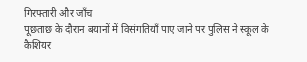गिरफ्तारी और जाँच
पूछताछ के दौरान बयानों में विसंगतियाँ पाए जाने पर पुलिस ने स्कूल के कैशियर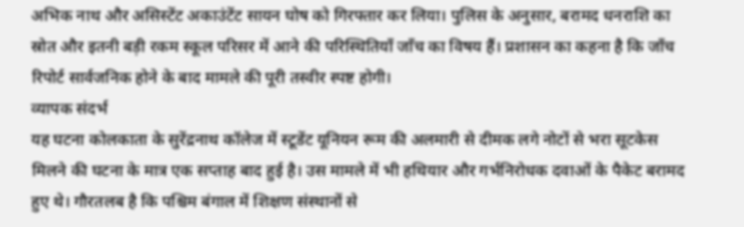अभिक नाथ और असिस्टेंट अकाउंटेंट सायन घोष को गिरफ्तार कर लिया। पुलिस के अनुसार, बरामद धनराशि का स्रोत और इतनी बड़ी रकम स्कूल परिसर में आने की परिस्थितियाँ जाँच का विषय हैं। प्रशासन का कहना है कि जाँच रिपोर्ट सार्वजनिक होने के बाद मामले की पूरी तस्वीर स्पष्ट होगी।
व्यापक संदर्भ
यह घटना कोलकाता के सुरेंद्रनाथ कॉलेज में स्टूडेंट यूनियन रूम की अलमारी से दीमक लगे नोटों से भरा सूटकेस मिलने की घटना के मात्र एक सप्ताह बाद हुई है। उस मामले में भी हथियार और गर्भनिरोधक दवाओं के पैकेट बरामद हुए थे। गौरतलब है कि पश्चिम बंगाल में शिक्षण संस्थानों से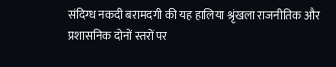संदिग्ध नकदी बरामदगी की यह हालिया श्रृंखला राजनीतिक और प्रशासनिक दोनों स्तरों पर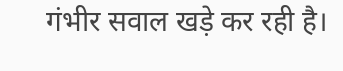गंभीर सवाल खड़े कर रही है।